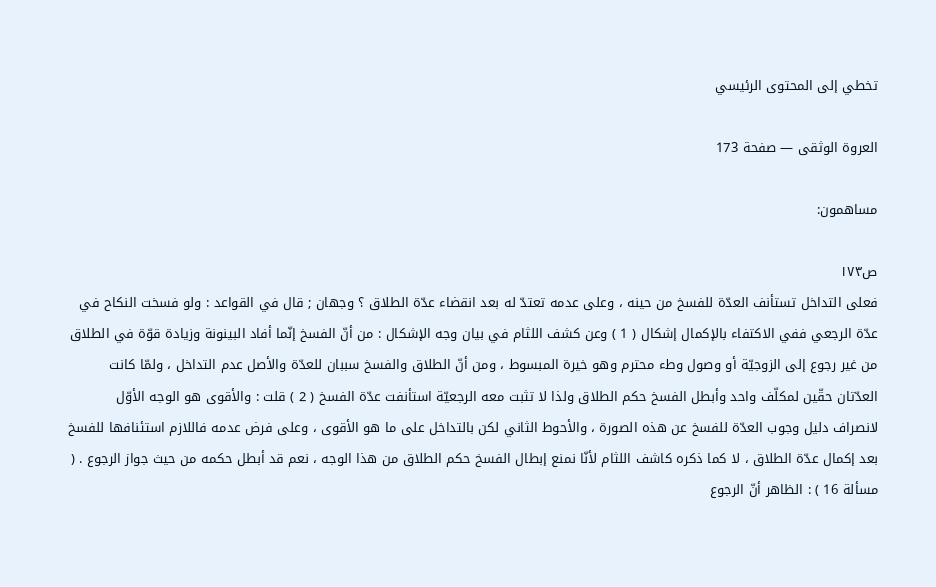تخطي إلى المحتوى الرئيسي

العروة الوثقى — صفحة 173

مساهمون:

ص١٧٣
فعلى التداخل تستأنف العدّة للفسخ من حينه ، وعلى عدمه تعتدّ له بعد انقضاء عدّة الطلاق ؟ وجهان ; قال في القواعد : ولو فسخت النكاح في عدّة الرجعي ففي الاكتفاء بالإكمال إشكال ( 1 ) وعن كشف اللثام في بيان وجه الإشكال : من أنّ الفسخ إنّما أفاد البينونة وزيادة قوّة في الطلاق من غير رجوع إلى الزوجيّة أو وصول وطء محترم وهو خيرة المبسوط ، ومن أنّ الطلاق والفسخ سببان للعدّة والأصل عدم التداخل ، ولمّا كانت العدّتان حقّين لمكلّف واحد وأبطل الفسخ حكم الطلاق ولذا لا تثبت معه الرجعيّة استأنفت عدّة الفسخ ( 2 ) قلت : والأقوى هو الوجه الأوّل لانصراف دليل وجوب العدّة للفسخ عن هذه الصورة ، والأحوط الثاني لكن بالتداخل على ما هو الأقوى ، وعلى فرض عدمه فاللازم استئنافها للفسخ بعد إكمال عدّة الطلاق ، لا كما ذكره كاشف اللثام لأنّا نمنع إبطال الفسخ حكم الطلاق من هذا الوجه ، نعم قد أبطل حكمه من حيث جواز الرجوع . ( مسألة 16 ) : الظاهر أنّ الرجوع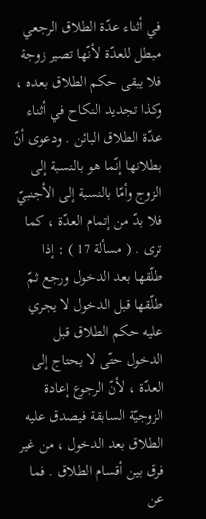في أثناء عدّة الطلاق الرجعي مبطل للعدّة لأنّها تصير زوجة فلا يبقى حكم الطلاق بعده ، وكذا تجديد النكاح في أثناء عدّة الطلاق البائن . ودعوى أنّ بطلانها إنّما هو بالنسبة إلى الزوج وأمّا بالنسبة إلى الأجنبيّ فلا بدّ من إتمام العدّة ، كما ترى . ( مسألة 17 ) : إذا طلّقها بعد الدخول ورجع ثمّ طلّقها قبل الدخول لا يجري عليه حكم الطلاق قبل الدخول حتّى لا يحتاج إلى العدّة ، لأنّ الرجوع إعادة الزوجيّة السابقة فيصدق عليه الطلاق بعد الدخول ، من غير فرق بين أقسام الطلاق . فما عن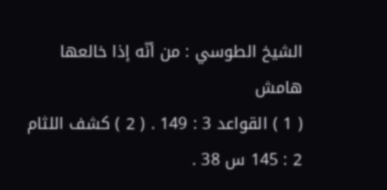الشيخ الطوسي : من أنّه إذا خالعها
هامش
( 1 ) القواعد 3 : 149 . ( 2 ) كشف اللثام 2 : 145 س 38 .